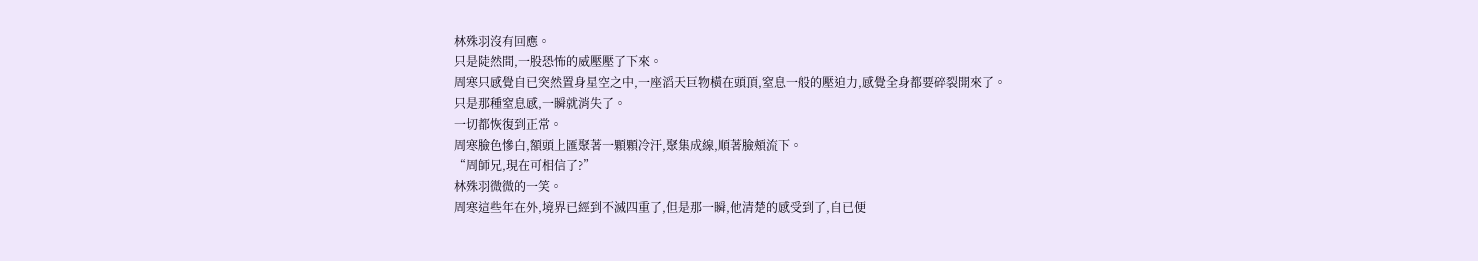林殊羽沒有回應。
只是陡然間,一股恐怖的威壓壓了下來。
周寒只感覺自已突然置身星空之中,一座滔天巨物橫在頭頂,窒息一般的壓迫力,感覺全身都要碎裂開來了。
只是那種窒息感,一瞬就消失了。
一切都恢復到正常。
周寒臉色慘白,額頭上匯聚著一顆顆冷汗,聚集成線,順著臉頰流下。
“周師兄,現在可相信了?”
林殊羽微微的一笑。
周寒這些年在外,境界已經到不滅四重了,但是那一瞬,他清楚的感受到了,自已便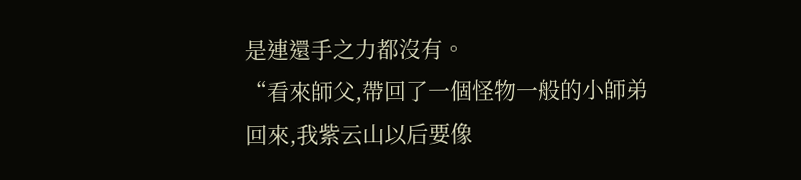是連還手之力都沒有。
“看來師父,帶回了一個怪物一般的小師弟回來,我紫云山以后要像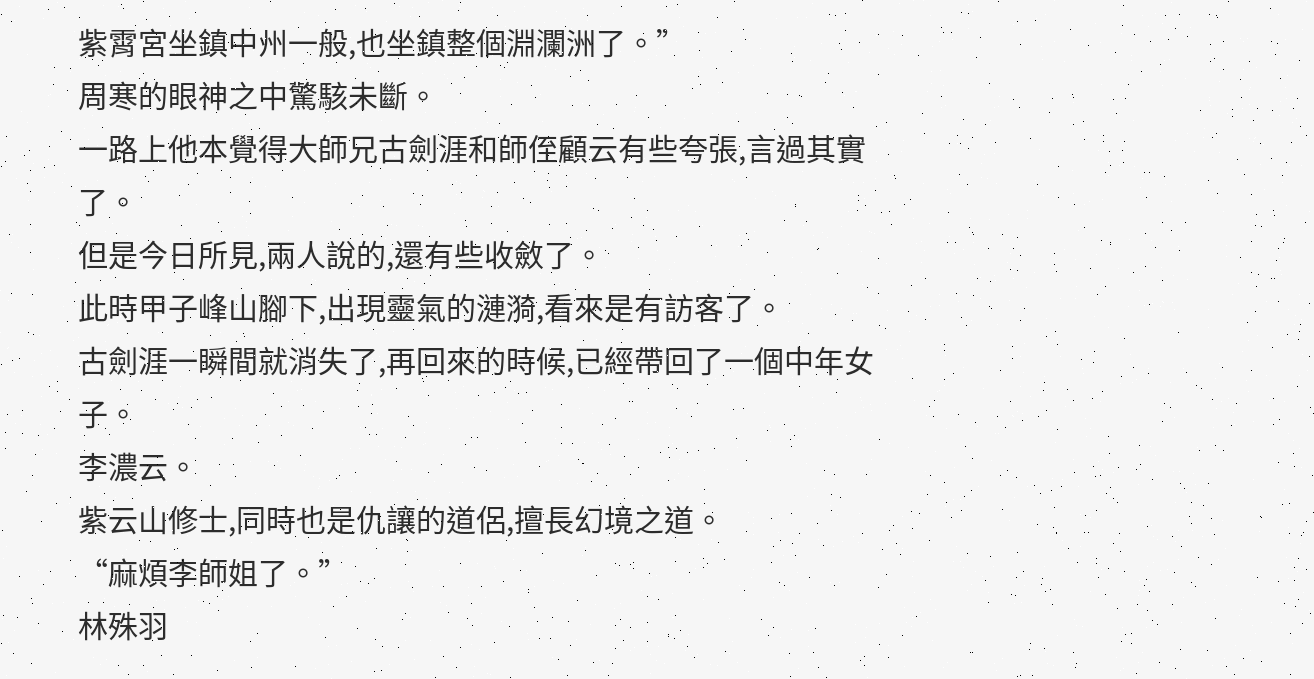紫霄宮坐鎮中州一般,也坐鎮整個淵瀾洲了。”
周寒的眼神之中驚駭未斷。
一路上他本覺得大師兄古劍涯和師侄顧云有些夸張,言過其實了。
但是今日所見,兩人說的,還有些收斂了。
此時甲子峰山腳下,出現靈氣的漣漪,看來是有訪客了。
古劍涯一瞬間就消失了,再回來的時候,已經帶回了一個中年女子。
李濃云。
紫云山修士,同時也是仇讓的道侶,擅長幻境之道。
“麻煩李師姐了。”
林殊羽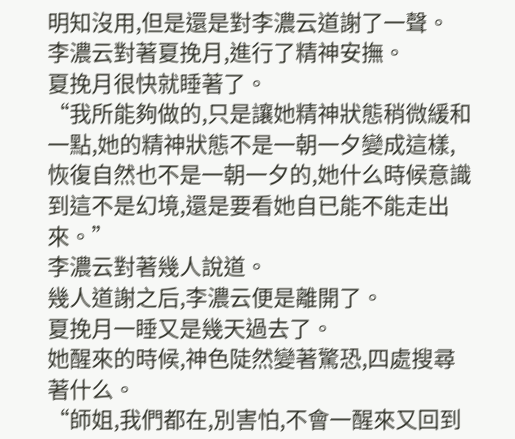明知沒用,但是還是對李濃云道謝了一聲。
李濃云對著夏挽月,進行了精神安撫。
夏挽月很快就睡著了。
“我所能夠做的,只是讓她精神狀態稍微緩和一點,她的精神狀態不是一朝一夕變成這樣,恢復自然也不是一朝一夕的,她什么時候意識到這不是幻境,還是要看她自已能不能走出來。”
李濃云對著幾人說道。
幾人道謝之后,李濃云便是離開了。
夏挽月一睡又是幾天過去了。
她醒來的時候,神色陡然變著驚恐,四處搜尋著什么。
“師姐,我們都在,別害怕,不會一醒來又回到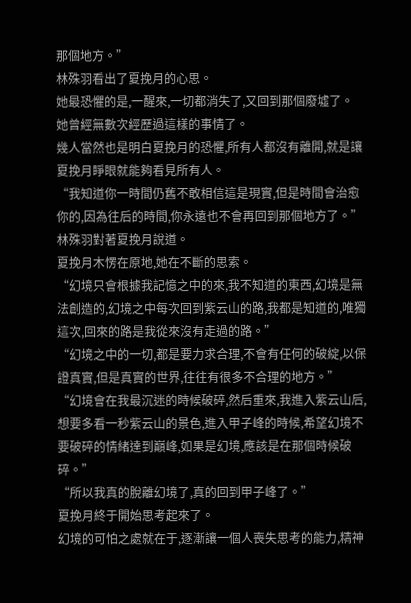那個地方。”
林殊羽看出了夏挽月的心思。
她最恐懼的是,一醒來,一切都消失了,又回到那個廢墟了。
她曾經無數次經歷過這樣的事情了。
幾人當然也是明白夏挽月的恐懼,所有人都沒有離開,就是讓夏挽月睜眼就能夠看見所有人。
“我知道你一時間仍舊不敢相信這是現實,但是時間會治愈你的,因為往后的時間,你永遠也不會再回到那個地方了。”
林殊羽對著夏挽月說道。
夏挽月木愣在原地,她在不斷的思索。
“幻境只會根據我記憶之中的來,我不知道的東西,幻境是無法創造的,幻境之中每次回到紫云山的路,我都是知道的,唯獨這次,回來的路是我從來沒有走過的路。”
“幻境之中的一切,都是要力求合理,不會有任何的破綻,以保證真實,但是真實的世界,往往有很多不合理的地方。”
“幻境會在我最沉迷的時候破碎,然后重來,我進入紫云山后,想要多看一秒紫云山的景色,進入甲子峰的時候,希望幻境不要破碎的情緒達到巔峰,如果是幻境,應該是在那個時候破碎。”
“所以我真的脫離幻境了,真的回到甲子峰了。”
夏挽月終于開始思考起來了。
幻境的可怕之處就在于,逐漸讓一個人喪失思考的能力,精神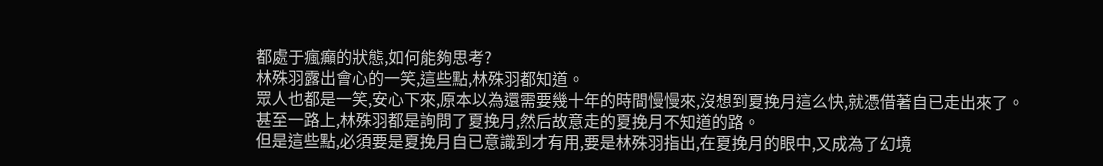都處于瘋癲的狀態,如何能夠思考?
林殊羽露出會心的一笑,這些點,林殊羽都知道。
眾人也都是一笑,安心下來,原本以為還需要幾十年的時間慢慢來,沒想到夏挽月這么快,就憑借著自已走出來了。
甚至一路上,林殊羽都是詢問了夏挽月,然后故意走的夏挽月不知道的路。
但是這些點,必須要是夏挽月自已意識到才有用,要是林殊羽指出,在夏挽月的眼中,又成為了幻境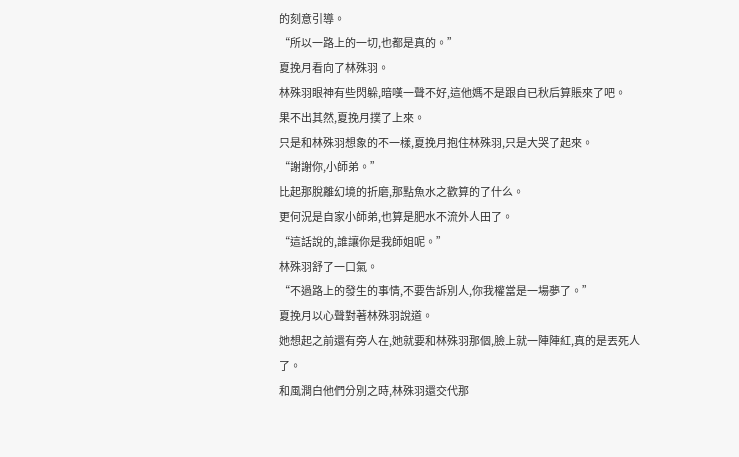的刻意引導。
“所以一路上的一切,也都是真的。”
夏挽月看向了林殊羽。
林殊羽眼神有些閃躲,暗嘆一聲不好,這他媽不是跟自已秋后算賬來了吧。
果不出其然,夏挽月撲了上來。
只是和林殊羽想象的不一樣,夏挽月抱住林殊羽,只是大哭了起來。
“謝謝你,小師弟。”
比起那脫離幻境的折磨,那點魚水之歡算的了什么。
更何況是自家小師弟,也算是肥水不流外人田了。
“這話說的,誰讓你是我師姐呢。”
林殊羽舒了一口氣。
“不過路上的發生的事情,不要告訴別人,你我權當是一場夢了。”
夏挽月以心聲對著林殊羽說道。
她想起之前還有旁人在,她就要和林殊羽那個,臉上就一陣陣紅,真的是丟死人了。
和風澗白他們分別之時,林殊羽還交代那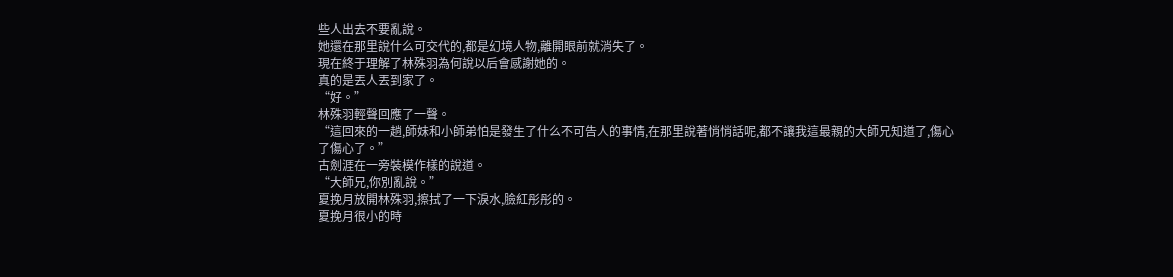些人出去不要亂說。
她還在那里說什么可交代的,都是幻境人物,離開眼前就消失了。
現在終于理解了林殊羽為何說以后會感謝她的。
真的是丟人丟到家了。
“好。”
林殊羽輕聲回應了一聲。
“這回來的一趟,師妹和小師弟怕是發生了什么不可告人的事情,在那里說著悄悄話呢,都不讓我這最親的大師兄知道了,傷心了傷心了。”
古劍涯在一旁裝模作樣的說道。
“大師兄,你別亂說。”
夏挽月放開林殊羽,擦拭了一下淚水,臉紅彤彤的。
夏挽月很小的時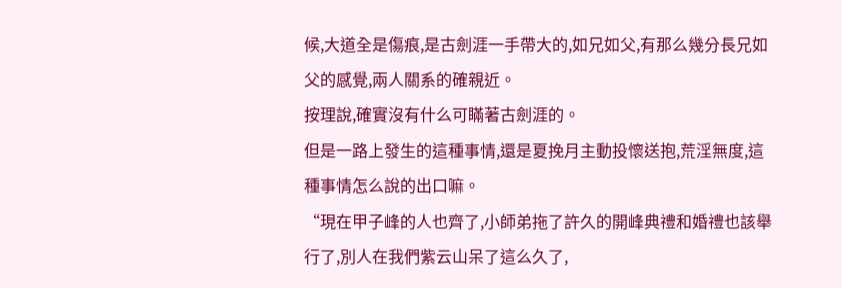候,大道全是傷痕,是古劍涯一手帶大的,如兄如父,有那么幾分長兄如父的感覺,兩人關系的確親近。
按理說,確實沒有什么可瞞著古劍涯的。
但是一路上發生的這種事情,還是夏挽月主動投懷送抱,荒淫無度,這種事情怎么說的出口嘛。
“現在甲子峰的人也齊了,小師弟拖了許久的開峰典禮和婚禮也該舉行了,別人在我們紫云山呆了這么久了,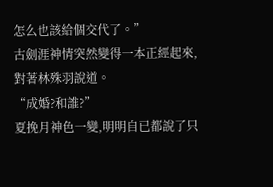怎么也該給個交代了。”
古劍涯神情突然變得一本正經起來,對著林殊羽說道。
“成婚?和誰?”
夏挽月神色一變,明明自已都說了只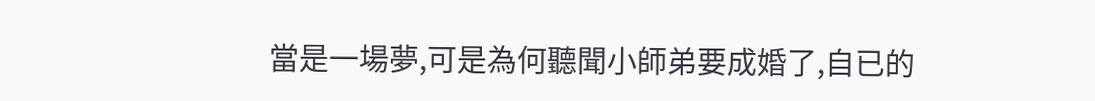當是一場夢,可是為何聽聞小師弟要成婚了,自已的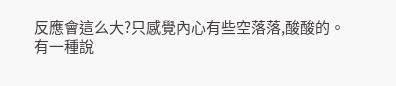反應會這么大?只感覺內心有些空落落,酸酸的。
有一種說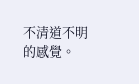不清道不明的感覺。